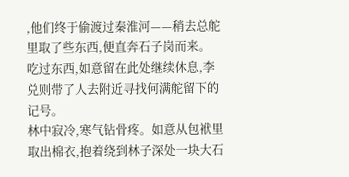,他们终于偷渡过秦淮河——稍去总舵里取了些东西,便直奔石子岗而来。
吃过东西,如意留在此处继续休息,李兑则带了人去附近寻找何满舵留下的记号。
林中寂冷,寒气钻骨疼。如意从包袱里取出棉衣,抱着绕到林子深处一块大石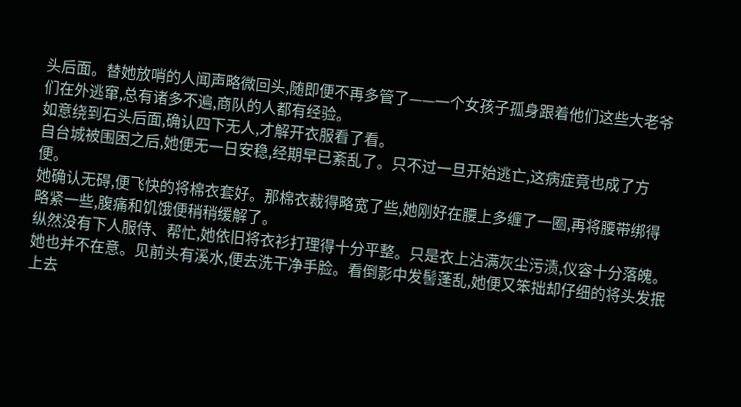头后面。替她放哨的人闻声略微回头,随即便不再多管了——一个女孩子孤身跟着他们这些大老爷们在外逃窜,总有诸多不遍,商队的人都有经验。
如意绕到石头后面,确认四下无人,才解开衣服看了看。
自台城被围困之后,她便无一日安稳,经期早已紊乱了。只不过一旦开始逃亡,这病症竟也成了方便。
她确认无碍,便飞快的将棉衣套好。那棉衣裁得略宽了些,她刚好在腰上多缠了一圈,再将腰带绑得略紧一些,腹痛和饥饿便稍稍缓解了。
纵然没有下人服侍、帮忙,她依旧将衣衫打理得十分平整。只是衣上沾满灰尘污渍,仪容十分落魄。
她也并不在意。见前头有溪水,便去洗干净手脸。看倒影中发髻蓬乱,她便又笨拙却仔细的将头发抿上去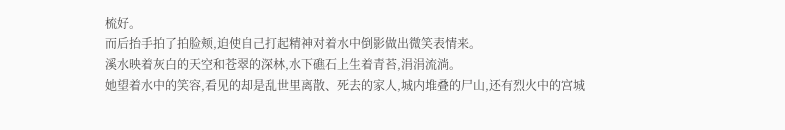梳好。
而后抬手拍了拍脸颊,迫使自己打起精神对着水中倒影做出微笑表情来。
溪水映着灰白的天空和苍翠的深林,水下礁石上生着青苔,涓涓流淌。
她望着水中的笑容,看见的却是乱世里离散、死去的家人,城内堆叠的尸山,还有烈火中的宫城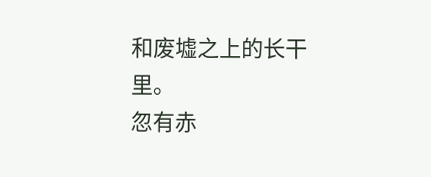和废墟之上的长干里。
忽有赤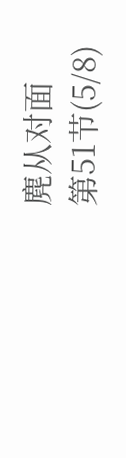麂从对面
第51节(5/8)